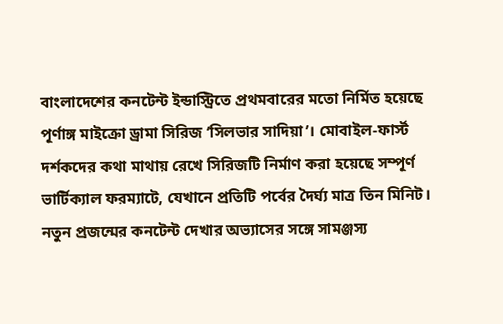বাংলাদেশের কনটেন্ট ইন্ডাস্ট্রিতে প্রথমবারের মতো নির্মিত হয়েছে পূর্ণাঙ্গ মাইক্রো ড্রামা সিরিজ ‘সিলভার সাদিয়া’। মোবাইল-ফার্স্ট দর্শকদের কথা মাথায় রেখে সিরিজটি নির্মাণ করা হয়েছে সম্পূর্ণ ভার্টিক্যাল ফরম্যাটে, যেখানে প্রতিটি পর্বের দৈর্ঘ্য মাত্র তিন মিনিট। নতুন প্রজন্মের কনটেন্ট দেখার অভ্যাসের সঙ্গে সামঞ্জস্য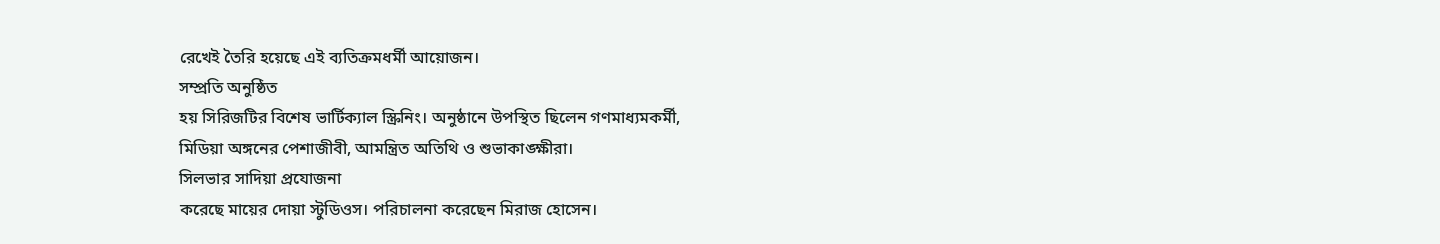রেখেই তৈরি হয়েছে এই ব্যতিক্রমধর্মী আয়োজন।
সম্প্রতি অনুষ্ঠিত
হয় সিরিজটির বিশেষ ভার্টিক্যাল স্ক্রিনিং। অনুষ্ঠানে উপস্থিত ছিলেন গণমাধ্যমকর্মী,
মিডিয়া অঙ্গনের পেশাজীবী, আমন্ত্রিত অতিথি ও শুভাকাঙ্ক্ষীরা।
সিলভার সাদিয়া প্রযোজনা
করেছে মায়ের দোয়া স্টুডিওস। পরিচালনা করেছেন মিরাজ হোসেন।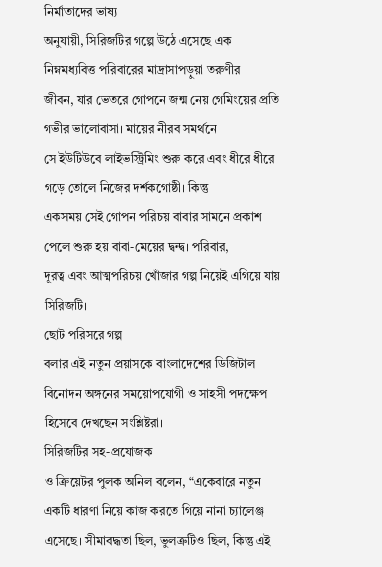নির্মাতাদের ভাষ্য
অনুযায়ী, সিরিজটির গল্পে উঠে এসেছে এক নিম্নমধ্যবিত্ত পরিবারের মাদ্রাসাপড়ুয়া তরুণীর
জীবন, যার ভেতরে গোপনে জন্ম নেয় গেমিংয়ের প্রতি গভীর ভালোবাসা। মায়ের নীরব সমর্থনে
সে ইউটিউবে লাইভস্ট্রিমিং শুরু করে এবং ধীরে ধীরে গড়ে তোলে নিজের দর্শকগোষ্ঠী। কিন্তু
একসময় সেই গোপন পরিচয় বাবার সামনে প্রকাশ পেলে শুরু হয় বাবা-মেয়ের দ্বন্দ্ব। পরিবার,
দূরত্ব এবং আত্মপরিচয় খোঁজার গল্প নিয়েই এগিয়ে যায় সিরিজটি।
ছোট পরিসরে গল্প
বলার এই নতুন প্রয়াসকে বাংলাদেশের ডিজিটাল বিনোদন অঙ্গনের সময়োপযোগী ও সাহসী পদক্ষেপ
হিসেবে দেখছেন সংশ্লিষ্টরা।
সিরিজটির সহ-প্রযোজক
ও ক্রিয়েটর পুলক অনিল বলেন, “একেবারে নতুন একটি ধারণা নিয়ে কাজ করতে গিয়ে নানা চ্যালেঞ্জ
এসেছে। সীমাবদ্ধতা ছিল, ভুলত্রুটিও ছিল, কিন্তু এই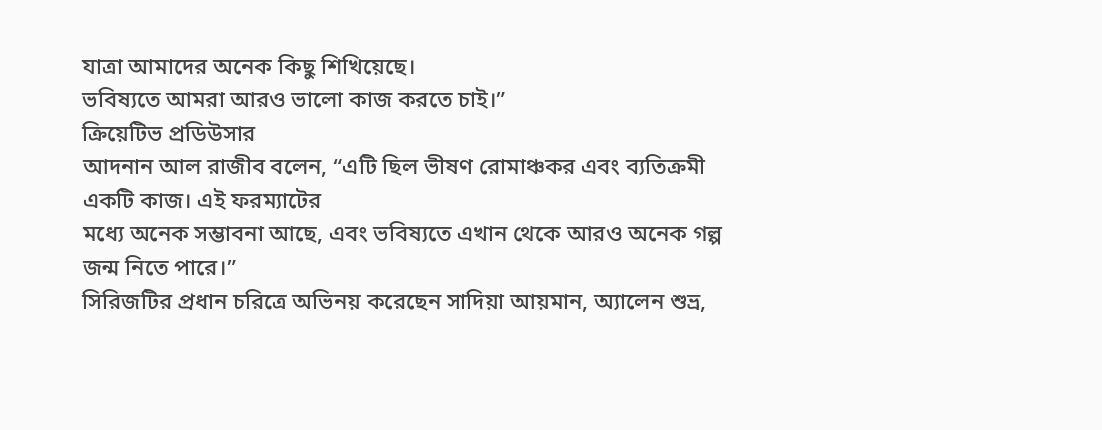যাত্রা আমাদের অনেক কিছু শিখিয়েছে।
ভবিষ্যতে আমরা আরও ভালো কাজ করতে চাই।”
ক্রিয়েটিভ প্রডিউসার
আদনান আল রাজীব বলেন, “এটি ছিল ভীষণ রোমাঞ্চকর এবং ব্যতিক্রমী একটি কাজ। এই ফরম্যাটের
মধ্যে অনেক সম্ভাবনা আছে, এবং ভবিষ্যতে এখান থেকে আরও অনেক গল্প জন্ম নিতে পারে।”
সিরিজটির প্রধান চরিত্রে অভিনয় করেছেন সাদিয়া আয়মান, অ্যালেন শুভ্র,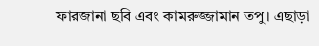ফারজানা ছবি এবং কামরুজ্জামান তপু। এছাড়া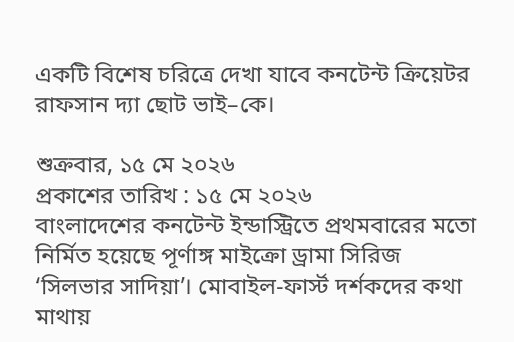একটি বিশেষ চরিত্রে দেখা যাবে কনটেন্ট ক্রিয়েটর রাফসান দ্যা ছোট ভাই–কে।

শুক্রবার, ১৫ মে ২০২৬
প্রকাশের তারিখ : ১৫ মে ২০২৬
বাংলাদেশের কনটেন্ট ইন্ডাস্ট্রিতে প্রথমবারের মতো নির্মিত হয়েছে পূর্ণাঙ্গ মাইক্রো ড্রামা সিরিজ ‘সিলভার সাদিয়া’। মোবাইল-ফার্স্ট দর্শকদের কথা মাথায়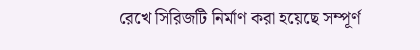রেখে সিরিজটি নির্মাণ করা হয়েছে সম্পূর্ণ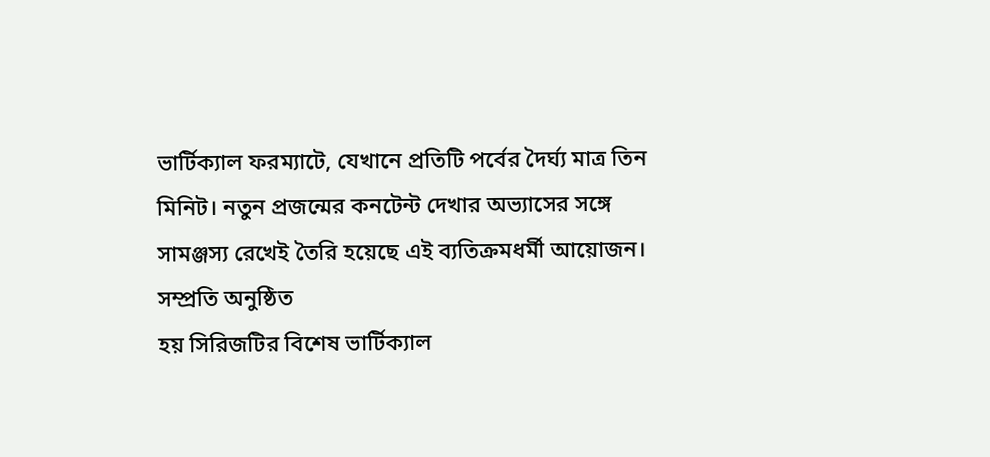ভার্টিক্যাল ফরম্যাটে, যেখানে প্রতিটি পর্বের দৈর্ঘ্য মাত্র তিন মিনিট। নতুন প্রজন্মের কনটেন্ট দেখার অভ্যাসের সঙ্গে সামঞ্জস্য রেখেই তৈরি হয়েছে এই ব্যতিক্রমধর্মী আয়োজন।
সম্প্রতি অনুষ্ঠিত
হয় সিরিজটির বিশেষ ভার্টিক্যাল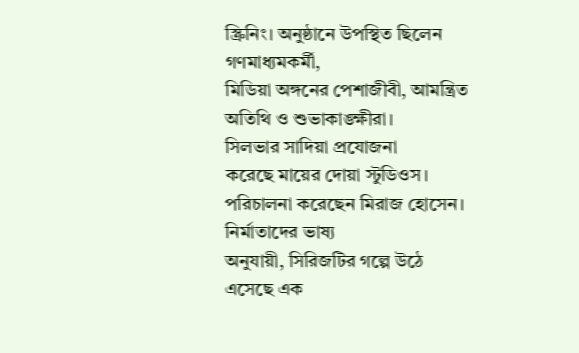স্ক্রিনিং। অনুষ্ঠানে উপস্থিত ছিলেন গণমাধ্যমকর্মী,
মিডিয়া অঙ্গনের পেশাজীবী, আমন্ত্রিত অতিথি ও শুভাকাঙ্ক্ষীরা।
সিলভার সাদিয়া প্রযোজনা
করেছে মায়ের দোয়া স্টুডিওস। পরিচালনা করেছেন মিরাজ হোসেন।
নির্মাতাদের ভাষ্য
অনুযায়ী, সিরিজটির গল্পে উঠে এসেছে এক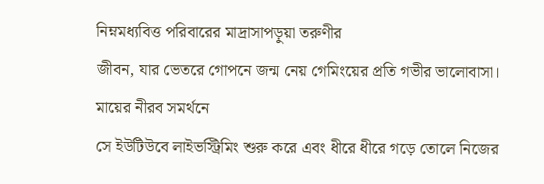নিম্নমধ্যবিত্ত পরিবারের মাদ্রাসাপড়ুয়া তরুণীর
জীবন, যার ভেতরে গোপনে জন্ম নেয় গেমিংয়ের প্রতি গভীর ভালোবাসা। মায়ের নীরব সমর্থনে
সে ইউটিউবে লাইভস্ট্রিমিং শুরু করে এবং ধীরে ধীরে গড়ে তোলে নিজের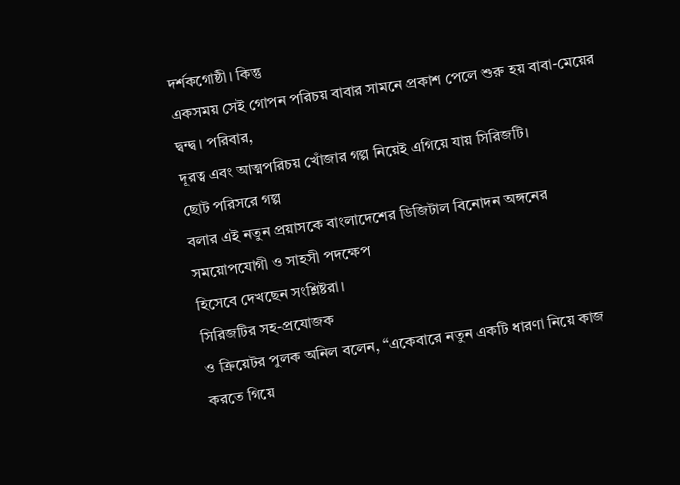দর্শকগোষ্ঠী। কিন্তু
একসময় সেই গোপন পরিচয় বাবার সামনে প্রকাশ পেলে শুরু হয় বাবা-মেয়ের দ্বন্দ্ব। পরিবার,
দূরত্ব এবং আত্মপরিচয় খোঁজার গল্প নিয়েই এগিয়ে যায় সিরিজটি।
ছোট পরিসরে গল্প
বলার এই নতুন প্রয়াসকে বাংলাদেশের ডিজিটাল বিনোদন অঙ্গনের সময়োপযোগী ও সাহসী পদক্ষেপ
হিসেবে দেখছেন সংশ্লিষ্টরা।
সিরিজটির সহ-প্রযোজক
ও ক্রিয়েটর পুলক অনিল বলেন, “একেবারে নতুন একটি ধারণা নিয়ে কাজ করতে গিয়ে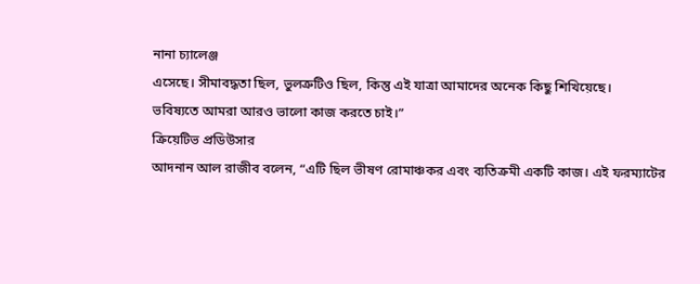নানা চ্যালেঞ্জ
এসেছে। সীমাবদ্ধতা ছিল, ভুলত্রুটিও ছিল, কিন্তু এই যাত্রা আমাদের অনেক কিছু শিখিয়েছে।
ভবিষ্যতে আমরা আরও ভালো কাজ করতে চাই।”
ক্রিয়েটিভ প্রডিউসার
আদনান আল রাজীব বলেন, “এটি ছিল ভীষণ রোমাঞ্চকর এবং ব্যতিক্রমী একটি কাজ। এই ফরম্যাটের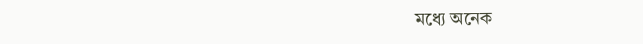মধ্যে অনেক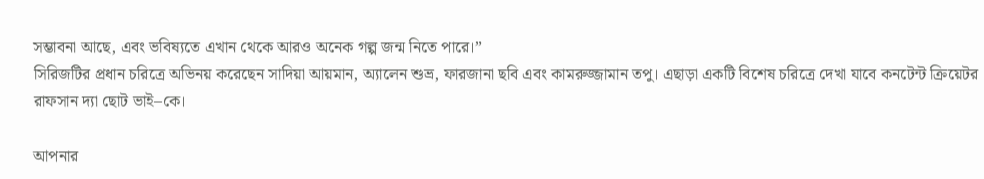সম্ভাবনা আছে, এবং ভবিষ্যতে এখান থেকে আরও অনেক গল্প জন্ম নিতে পারে।”
সিরিজটির প্রধান চরিত্রে অভিনয় করেছেন সাদিয়া আয়মান, অ্যালেন শুভ্র, ফারজানা ছবি এবং কামরুজ্জামান তপু। এছাড়া একটি বিশেষ চরিত্রে দেখা যাবে কনটেন্ট ক্রিয়েটর রাফসান দ্যা ছোট ভাই–কে।

আপনার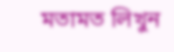মতামত লিখুন